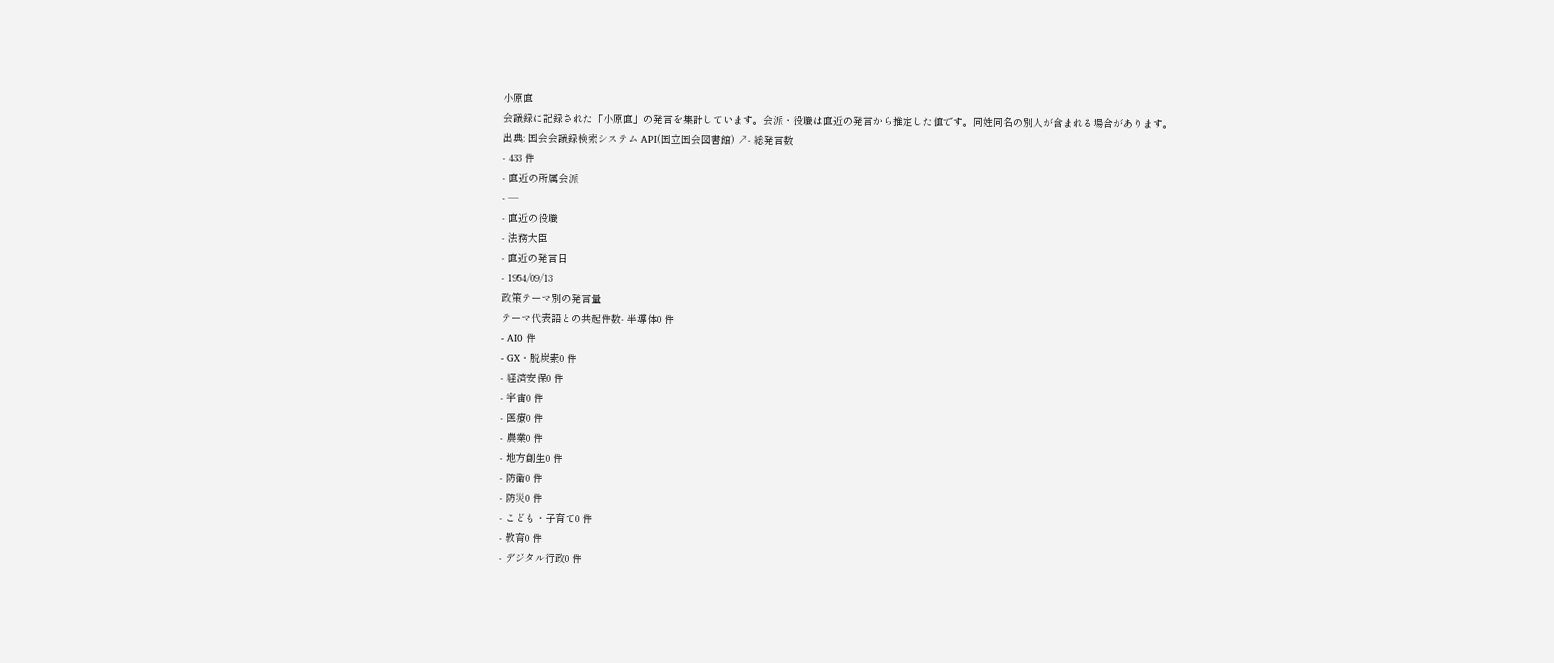小原直
会議録に記録された「小原直」の発言を集計しています。会派・役職は直近の発言から推定した値です。同姓同名の別人が含まれる場合があります。
出典: 国会会議録検索システム API(国立国会図書館) ↗- 総発言数
- 433 件
- 直近の所属会派
- —
- 直近の役職
- 法務大臣
- 直近の発言日
- 1954/09/13
政策テーマ別の発言量
テーマ代表語との共起件数- 半導体0 件
- AI0 件
- GX・脱炭素0 件
- 経済安保0 件
- 宇宙0 件
- 医療0 件
- 農業0 件
- 地方創生0 件
- 防衛0 件
- 防災0 件
- こども・子育て0 件
- 教育0 件
- デジタル行政0 件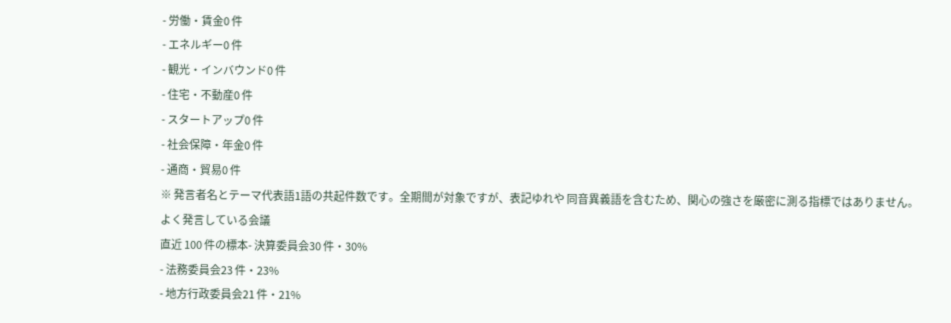- 労働・賃金0 件
- エネルギー0 件
- 観光・インバウンド0 件
- 住宅・不動産0 件
- スタートアップ0 件
- 社会保障・年金0 件
- 通商・貿易0 件
※ 発言者名とテーマ代表語1語の共起件数です。全期間が対象ですが、表記ゆれや 同音異義語を含むため、関心の強さを厳密に測る指標ではありません。
よく発言している会議
直近 100 件の標本- 決算委員会30 件・30%
- 法務委員会23 件・23%
- 地方行政委員会21 件・21%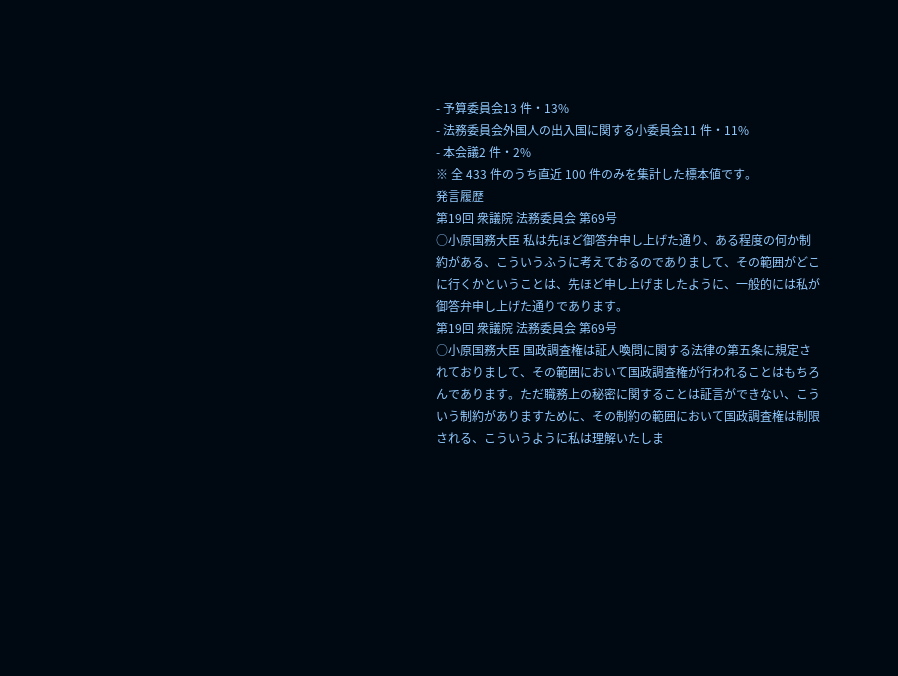- 予算委員会13 件・13%
- 法務委員会外国人の出入国に関する小委員会11 件・11%
- 本会議2 件・2%
※ 全 433 件のうち直近 100 件のみを集計した標本値です。
発言履歴
第19回 衆議院 法務委員会 第69号
○小原国務大臣 私は先ほど御答弁申し上げた通り、ある程度の何か制約がある、こういうふうに考えておるのでありまして、その範囲がどこに行くかということは、先ほど申し上げましたように、一般的には私が御答弁申し上げた通りであります。
第19回 衆議院 法務委員会 第69号
○小原国務大臣 国政調査権は証人喚問に関する法律の第五条に規定されておりまして、その範囲において国政調査権が行われることはもちろんであります。ただ職務上の秘密に関することは証言ができない、こういう制約がありますために、その制約の範囲において国政調査権は制限される、こういうように私は理解いたしま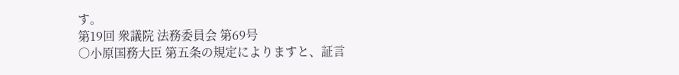す。
第19回 衆議院 法務委員会 第69号
○小原国務大臣 第五条の規定によりますと、証言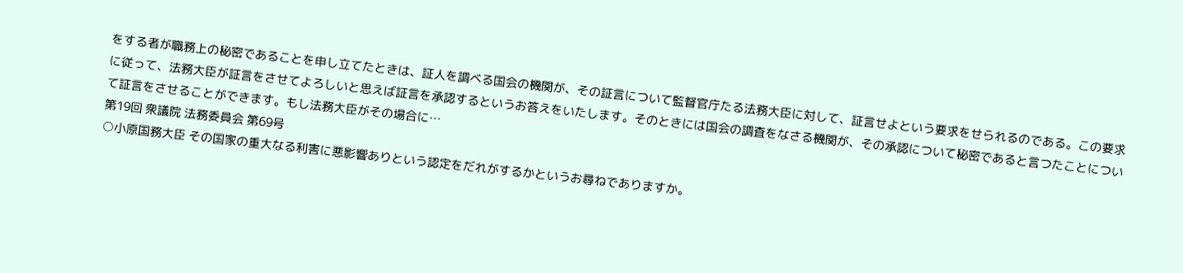をする者が職務上の秘密であることを申し立てたときは、証人を調べる国会の機関が、その証言について監督官庁たる法務大臣に対して、証言せよという要求をせられるのである。この要求に従って、法務大臣が証言をさせてよろしいと思えば証言を承認するというお答えをいたします。そのときには国会の調査をなさる機関が、その承認について秘密であると言つたことについて証言をさせることができます。もし法務大臣がその場合に…
第19回 衆議院 法務委員会 第69号
○小原国務大臣 その国家の重大なる利害に悪影響ありという認定をだれがするかというお尋ねでありますか。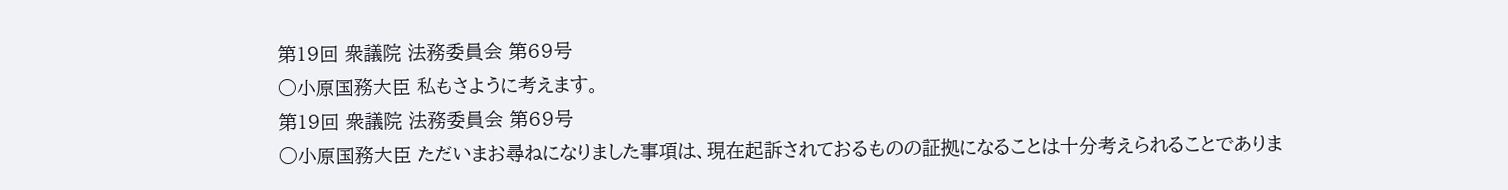第19回 衆議院 法務委員会 第69号
○小原国務大臣 私もさように考えます。
第19回 衆議院 法務委員会 第69号
○小原国務大臣 ただいまお尋ねになりました事項は、現在起訴されておるものの証拠になることは十分考えられることでありま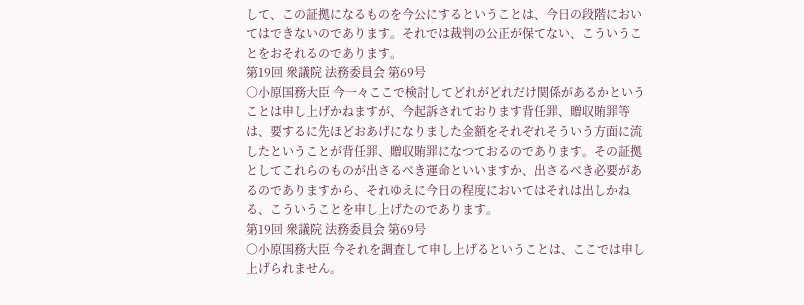して、この証拠になるものを今公にするということは、今日の段階においてはできないのであります。それでは裁判の公正が保てない、こういうことをおそれるのであります。
第19回 衆議院 法務委員会 第69号
○小原国務大臣 今一々ここで検討してどれがどれだけ関係があるかということは申し上げかねますが、今起訴されております背任罪、贈収賄罪等は、要するに先ほどおあげになりました金額をそれぞれそういう方面に流したということが背任罪、贈収賄罪になつておるのであります。その証拠としてこれらのものが出さるべき運命といいますか、出さるべき必要があるのでありますから、それゆえに今日の程度においてはそれは出しかねる、こういうことを申し上げたのであります。
第19回 衆議院 法務委員会 第69号
○小原国務大臣 今それを調査して申し上げるということは、ここでは申し上げられません。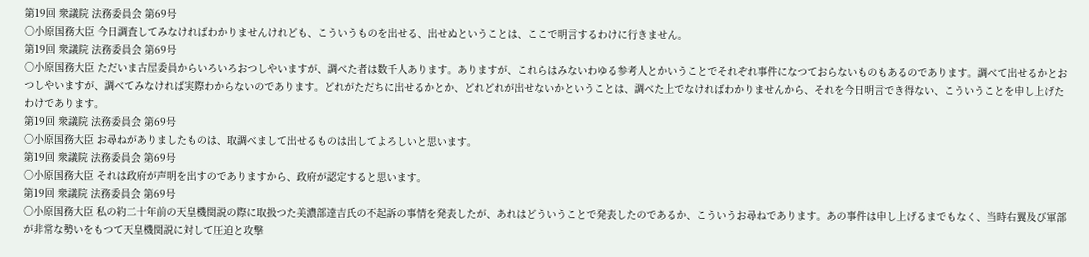第19回 衆議院 法務委員会 第69号
○小原国務大臣 今日調査してみなければわかりませんけれども、こういうものを出せる、出せぬということは、ここで明言するわけに行きません。
第19回 衆議院 法務委員会 第69号
○小原国務大臣 ただいま古屋委員からいろいろおつしやいますが、調べた者は数千人あります。ありますが、これらはみないわゆる参考人とかいうことでそれぞれ事件になつておらないものもあるのであります。調べて出せるかとおつしやいますが、調べてみなければ実際わからないのであります。どれがただちに出せるかとか、どれどれが出せないかということは、調べた上でなければわかりませんから、それを今日明言でき得ない、こういうことを申し上げたわけであります。
第19回 衆議院 法務委員会 第69号
○小原国務大臣 お尋ねがありましたものは、取調べまして出せるものは出してよろしいと思います。
第19回 衆議院 法務委員会 第69号
○小原国務大臣 それは政府が声明を出すのでありますから、政府が認定すると思います。
第19回 衆議院 法務委員会 第69号
○小原国務大臣 私の約二十年前の天皇機関説の際に取扱つた美濃部達吉氏の不起訴の事情を発表したが、あれはどういうことで発表したのであるか、こういうお尋ねであります。あの事件は申し上げるまでもなく、当時右翼及び軍部が非常な勢いをもつて天皇機関説に対して圧迫と攻撃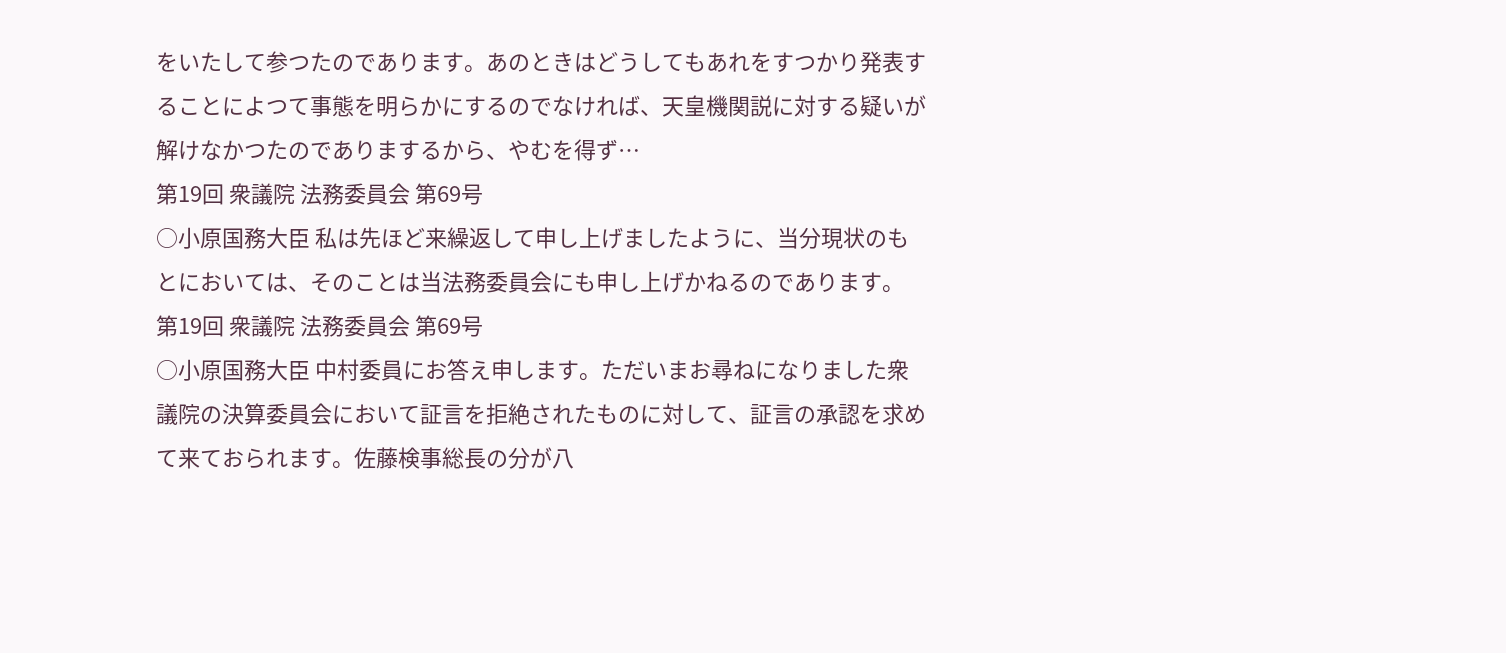をいたして参つたのであります。あのときはどうしてもあれをすつかり発表することによつて事態を明らかにするのでなければ、天皇機関説に対する疑いが解けなかつたのでありまするから、やむを得ず…
第19回 衆議院 法務委員会 第69号
○小原国務大臣 私は先ほど来繰返して申し上げましたように、当分現状のもとにおいては、そのことは当法務委員会にも申し上げかねるのであります。
第19回 衆議院 法務委員会 第69号
○小原国務大臣 中村委員にお答え申します。ただいまお尋ねになりました衆議院の決算委員会において証言を拒絶されたものに対して、証言の承認を求めて来ておられます。佐藤検事総長の分が八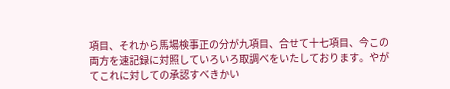項目、それから馬場検事正の分が九項目、合せて十七項目、今この両方を速記録に対照していろいろ取調べをいたしております。やがてこれに対しての承認すべきかい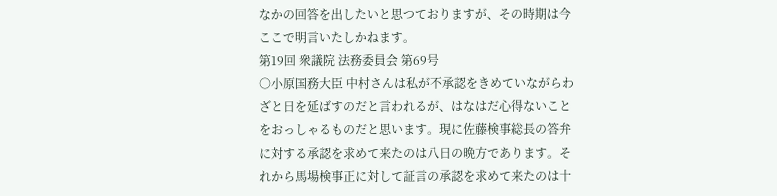なかの回答を出したいと思つておりますが、その時期は今ここで明言いたしかねます。
第19回 衆議院 法務委員会 第69号
○小原国務大臣 中村さんは私が不承認をきめていながらわざと日を延ばすのだと言われるが、はなはだ心得ないことをおっしゃるものだと思います。現に佐藤検事総長の答弁に対する承認を求めて来たのは八日の晩方であります。それから馬場検事正に対して証言の承認を求めて来たのは十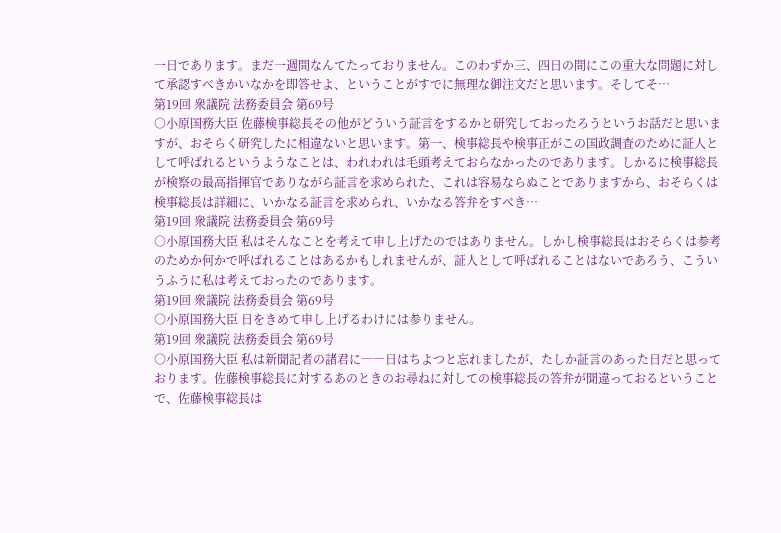一日であります。まだ一週間なんてたっておりません。このわずか三、四日の間にこの重大な問題に対して承認すべきかいなかを即答せよ、ということがすでに無理な御注文だと思います。そしてそ…
第19回 衆議院 法務委員会 第69号
○小原国務大臣 佐藤検事総長その他がどういう証言をするかと研究しておったろうというお話だと思いますが、おそらく研究したに相違ないと思います。第一、検事総長や検事正がこの国政調査のために証人として呼ばれるというようなことは、われわれは毛頭考えておらなかったのであります。しかるに検事総長が検察の最高指揮官でありながら証言を求められた、これは容易ならぬことでありますから、おそらくは検事総長は詳細に、いかなる証言を求められ、いかなる答弁をすべき…
第19回 衆議院 法務委員会 第69号
○小原国務大臣 私はそんなことを考えて申し上げたのではありません。しかし検事総長はおそらくは参考のためか何かで呼ばれることはあるかもしれませんが、証人として呼ばれることはないであろう、こういうふうに私は考えておったのであります。
第19回 衆議院 法務委員会 第69号
○小原国務大臣 日をきめて申し上げるわけには参りません。
第19回 衆議院 法務委員会 第69号
○小原国務大臣 私は新聞記者の諸君に――日はちよつと忘れましたが、たしか証言のあった日だと思っております。佐藤検事総長に対するあのときのお尋ねに対しての検事総長の答弁が聞違っておるということで、佐藤検事総長は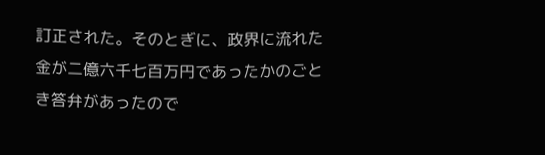訂正された。そのとぎに、政界に流れた金が二億六千七百万円であったかのごとき答弁があったので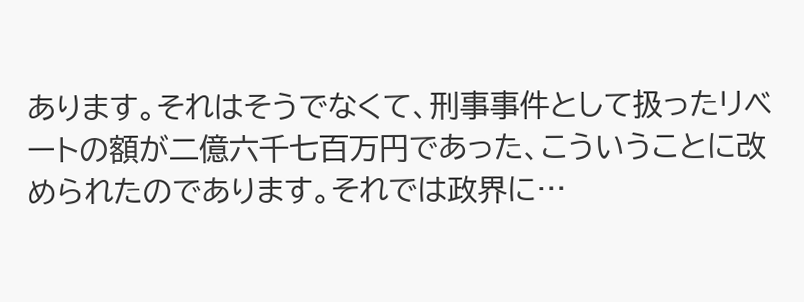あります。それはそうでなくて、刑事事件として扱ったリベートの額が二億六千七百万円であった、こういうことに改められたのであります。それでは政界に…